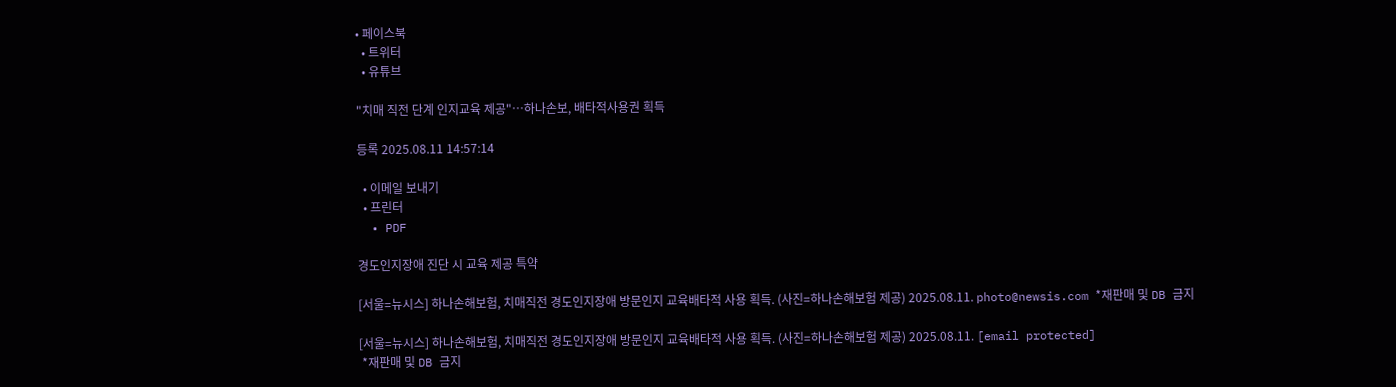• 페이스북
  • 트위터
  • 유튜브

"치매 직전 단계 인지교육 제공"…하나손보, 배타적사용권 획득

등록 2025.08.11 14:57:14

  • 이메일 보내기
  • 프린터
  • PDF

경도인지장애 진단 시 교육 제공 특약

[서울=뉴시스] 하나손해보험, 치매직전 경도인지장애 방문인지 교육배타적 사용 획득. (사진=하나손해보험 제공) 2025.08.11. photo@newsis.com *재판매 및 DB 금지

[서울=뉴시스] 하나손해보험, 치매직전 경도인지장애 방문인지 교육배타적 사용 획득. (사진=하나손해보험 제공) 2025.08.11. [email protected]
 *재판매 및 DB 금지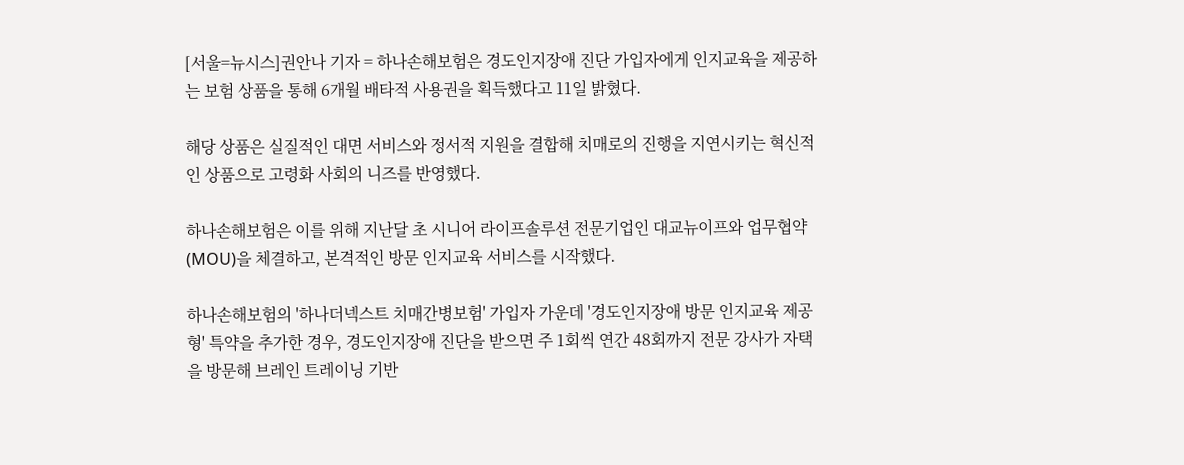[서울=뉴시스]권안나 기자 = 하나손해보험은 경도인지장애 진단 가입자에게 인지교육을 제공하는 보험 상품을 통해 6개월 배타적 사용권을 획득했다고 11일 밝혔다.

해당 상품은 실질적인 대면 서비스와 정서적 지원을 결합해 치매로의 진행을 지연시키는 혁신적인 상품으로 고령화 사회의 니즈를 반영했다.

하나손해보험은 이를 위해 지난달 초 시니어 라이프솔루션 전문기업인 대교뉴이프와 업무협약(MOU)을 체결하고, 본격적인 방문 인지교육 서비스를 시작했다.

하나손해보험의 '하나더넥스트 치매간병보험' 가입자 가운데 '경도인지장애 방문 인지교육 제공형' 특약을 추가한 경우, 경도인지장애 진단을 받으면 주 1회씩 연간 48회까지 전문 강사가 자택을 방문해 브레인 트레이닝 기반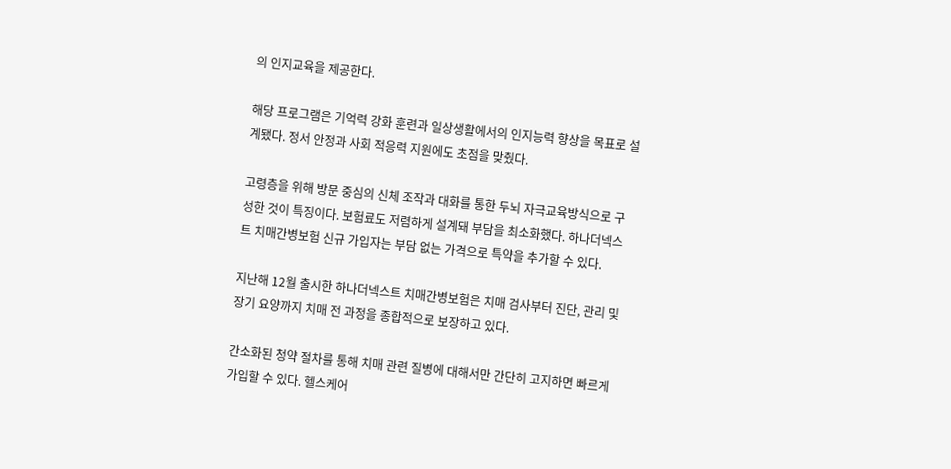의 인지교육을 제공한다.

해당 프로그램은 기억력 강화 훈련과 일상생활에서의 인지능력 향상을 목표로 설계됐다. 정서 안정과 사회 적응력 지원에도 초점을 맞췄다.

고령층을 위해 방문 중심의 신체 조작과 대화를 통한 두뇌 자극교육방식으로 구성한 것이 특징이다. 보험료도 저렴하게 설계돼 부담을 최소화했다. 하나더넥스트 치매간병보험 신규 가입자는 부담 없는 가격으로 특약을 추가할 수 있다.

지난해 12월 출시한 하나더넥스트 치매간병보험은 치매 검사부터 진단, 관리 및 장기 요양까지 치매 전 과정을 종합적으로 보장하고 있다.

간소화된 청약 절차를 통해 치매 관련 질병에 대해서만 간단히 고지하면 빠르게 가입할 수 있다. 헬스케어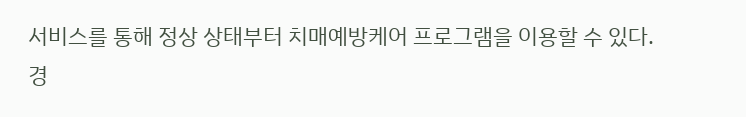서비스를 통해 정상 상태부터 치매예방케어 프로그램을 이용할 수 있다. 경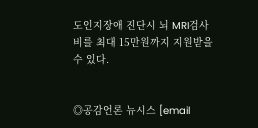도인지장애 진단시 뇌 MRI검사비를 최대 15만원까지 지원받을 수 있다.


◎공감언론 뉴시스 [email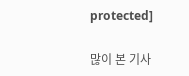protected]

많이 본 기사